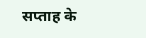सप्ताह के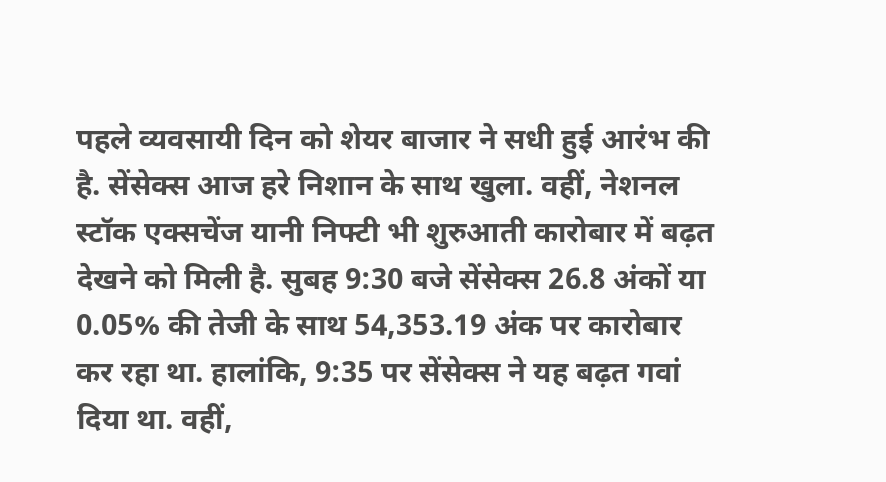पहले व्यवसायी दिन को शेयर बाजार ने सधी हुई आरंभ की है. सेंसेक्स आज हरे निशान के साथ खुला. वहीं, नेशनल स्टॉक एक्सचेंज यानी निफ्टी भी शुरुआती कारोबार में बढ़त देखने को मिली है. सुबह 9:30 बजे सेंसेक्स 26.8 अंकों या 0.05% की तेजी के साथ 54,353.19 अंक पर कारोबार कर रहा था. हालांकि, 9:35 पर सेंसेक्स ने यह बढ़त गवां दिया था. वहीं,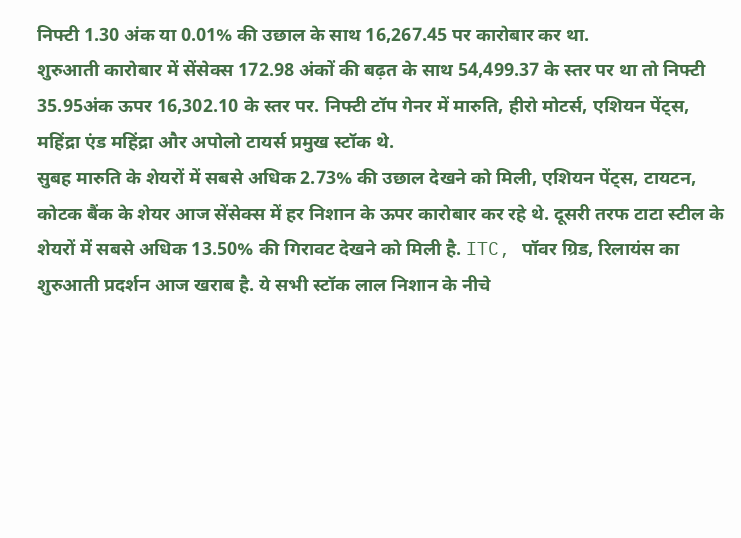निफ्टी 1.30 अंक या 0.01% की उछाल के साथ 16,267.45 पर कारोबार कर था.
शुरुआती कारोबार में सेंसेक्स 172.98 अंकों की बढ़त के साथ 54,499.37 के स्तर पर था तो निफ्टी 35.95अंक ऊपर 16,302.10 के स्तर पर. निफ्टी टॉप गेनर में मारुति, हीरो मोटर्स, एशियन पेंट्स, महिंद्रा एंड महिंद्रा और अपोलो टायर्स प्रमुख स्टॉक थे.
सुबह मारुति के शेयरों में सबसे अधिक 2.73% की उछाल देखने को मिली, एशियन पेंट्स, टायटन, कोटक बैंक के शेयर आज सेंसेक्स में हर निशान के ऊपर कारोबार कर रहे थे. दूसरी तरफ टाटा स्टील के शेयरों में सबसे अधिक 13.50% की गिरावट देखने को मिली है. ITC, पॉवर ग्रिड, रिलायंस का शुरुआती प्रदर्शन आज खराब है. ये सभी स्टॉक लाल निशान के नीचे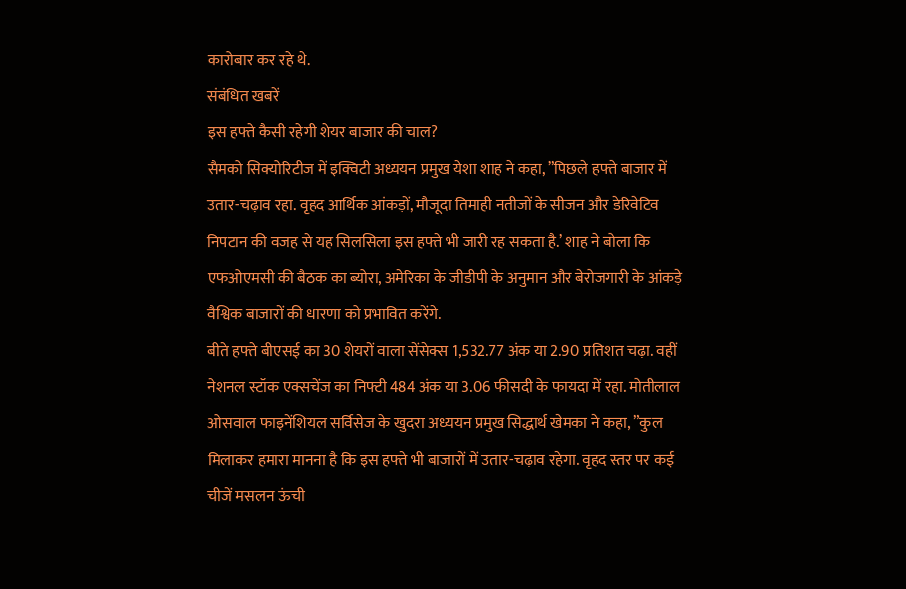कारोबार कर रहे थे.
संबंधित खबरें
इस हफ्ते कैसी रहेगी शेयर बाजार की चाल?
सैमको सिक्योरिटीज में इक्विटी अध्ययन प्रमुख येशा शाह ने कहा, ”पिछले हफ्ते बाजार में उतार-चढ़ाव रहा. वृहद आर्थिक आंकड़ों, मौजूदा तिमाही नतीजों के सीजन और डेरिवेटिव निपटान की वजह से यह सिलसिला इस हफ्ते भी जारी रह सकता है.’ शाह ने बोला कि एफओएमसी की बैठक का ब्योरा, अमेरिका के जीडीपी के अनुमान और बेरोजगारी के आंकड़े वैश्विक बाजारों की धारणा को प्रभावित करेंगे.
बीते हफ्ते बीएसई का 30 शेयरों वाला सेंसेक्स 1,532.77 अंक या 2.90 प्रतिशत चढ़ा. वहीं नेशनल स्टॉक एक्सचेंज का निफ्टी 484 अंक या 3.06 फीसदी के फायदा में रहा. मोतीलाल ओसवाल फाइनेंशियल सर्विसेज के खुदरा अध्ययन प्रमुख सिद्धार्थ खेमका ने कहा, ”कुल मिलाकर हमारा मानना है कि इस हफ्ते भी बाजारों में उतार-चढ़ाव रहेगा. वृहद स्तर पर कई चीजें मसलन ऊंची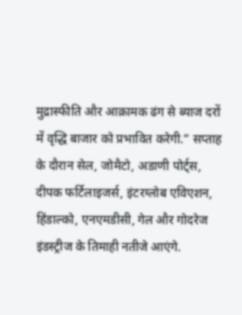मुद्रास्फीति और आक्रामक ढंग से ब्याज दरों में वृद्धि बाजार को प्रभावित करेगी.” सप्ताह के दौरान सेल, जोमैटो, अडाणी पोर्ट्स, दीपक फर्टिलाइजर्स, इंटरग्लोब एविएशन, हिंडाल्को, एनएमडीसी, गेल और गोदरेज इंडस्ट्रीज के तिमाही नतीजे आएंगे.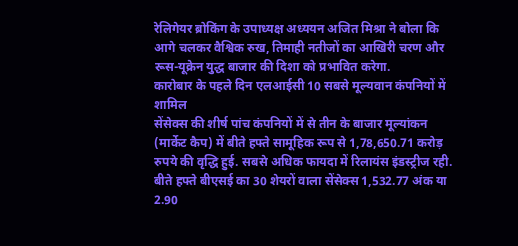रेलिगेयर ब्रोकिंग के उपाध्यक्ष अध्ययन अजित मिश्रा ने बोला कि आगे चलकर वैश्विक रुख, तिमाही नतीजों का आखिरी चरण और रूस-यूक्रेन युद्ध बाजार की दिशा को प्रभावित करेगा.
कारोबार के पहले दिन एलआईसी 10 सबसे मूल्यवान कंपनियों में शामिल
सेंसेक्स की शीर्ष पांच कंपनियों में से तीन के बाजार मूल्यांकन (मार्केट कैप) में बीते हफ्ते सामूहिक रूप से 1,78,650.71 करोड़ रुपये की वृद्धि हुई. सबसे अधिक फायदा में रिलायंस इंडस्ट्रीज रही.
बीते हफ्ते बीएसई का 30 शेयरों वाला सेंसेक्स 1,532.77 अंक या 2.90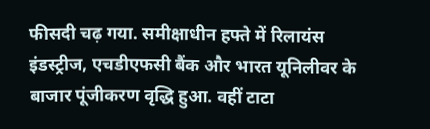फीसदी चढ़ गया. समीक्षाधीन हफ्ते में रिलायंस इंडस्ट्रीज, एचडीएफसी बैंक और भारत यूनिलीवर के बाजार पूंजीकरण वृद्धि हुआ. वहीं टाटा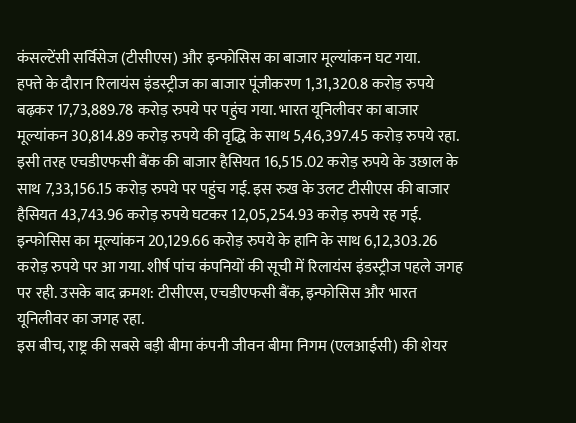कंसल्टेंसी सर्विसेज (टीसीएस) और इन्फोसिस का बाजार मूल्यांकन घट गया.
हफ्ते के दौरान रिलायंस इंडस्ट्रीज का बाजार पूंजीकरण 1,31,320.8 करोड़ रुपये बढ़कर 17,73,889.78 करोड़ रुपये पर पहुंच गया. भारत यूनिलीवर का बाजार मूल्यांकन 30,814.89 करोड़ रुपये की वृद्धि के साथ 5,46,397.45 करोड़ रुपये रहा.
इसी तरह एचडीएफसी बैंक की बाजार हैसियत 16,515.02 करोड़ रुपये के उछाल के साथ 7,33,156.15 करोड़ रुपये पर पहुंच गई. इस रुख के उलट टीसीएस की बाजार हैसियत 43,743.96 करोड़ रुपये घटकर 12,05,254.93 करोड़ रुपये रह गई.
इन्फोसिस का मूल्यांकन 20,129.66 करोड़ रुपये के हानि के साथ 6,12,303.26 करोड़ रुपये पर आ गया. शीर्ष पांच कंपनियों की सूची में रिलायंस इंडस्ट्रीज पहले जगह पर रही. उसके बाद क्रमश: टीसीएस, एचडीएफसी बैंक, इन्फोसिस और भारत यूनिलीवर का जगह रहा.
इस बीच, राष्ट्र की सबसे बड़ी बीमा कंपनी जीवन बीमा निगम (एलआईसी) की शेयर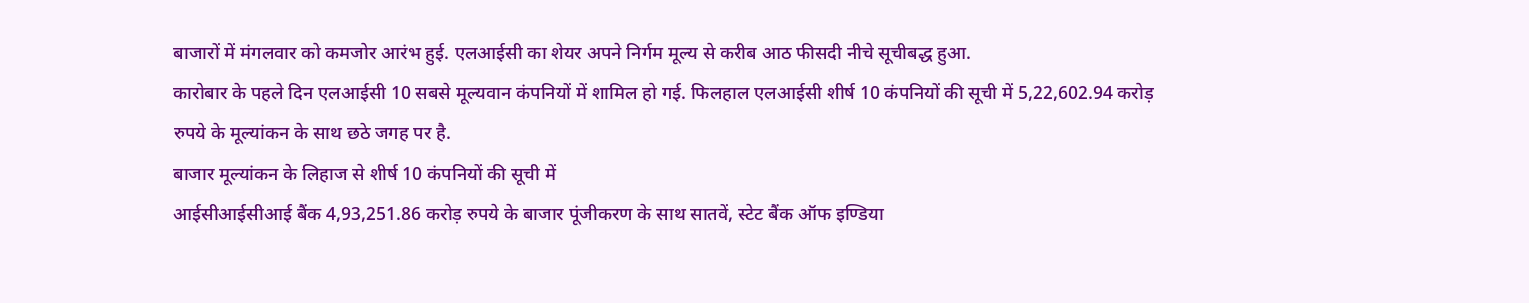बाजारों में मंगलवार को कमजोर आरंभ हुई. एलआईसी का शेयर अपने निर्गम मूल्य से करीब आठ फीसदी नीचे सूचीबद्ध हुआ.
कारोबार के पहले दिन एलआईसी 10 सबसे मूल्यवान कंपनियों में शामिल हो गई. फिलहाल एलआईसी शीर्ष 10 कंपनियों की सूची में 5,22,602.94 करोड़ रुपये के मूल्यांकन के साथ छठे जगह पर है.
बाजार मूल्यांकन के लिहाज से शीर्ष 10 कंपनियों की सूची में
आईसीआईसीआई बैंक 4,93,251.86 करोड़ रुपये के बाजार पूंजीकरण के साथ सातवें, स्टेट बैंक ऑफ इण्डिया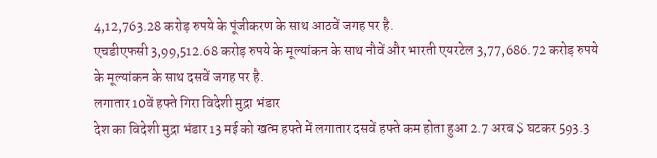4,12,763.28 करोड़ रुपये के पूंजीकरण के साथ आठवें जगह पर है.
एचडीएफसी 3,99,512.68 करोड़ रुपये के मूल्यांकन के साथ नौवें और भारती एयरटेल 3,77,686.72 करोड़ रुपये के मूल्यांकन के साथ दसवें जगह पर है.
लगातार 10वें हफ्ते गिरा विदेशी मुद्रा भंडार
देश का विदेशी मुद्रा भंडार 13 मई को खत्म हफ्ते में लगातार दसवें हफ्ते कम होता हुआ 2.7 अरब $ घटकर 593.3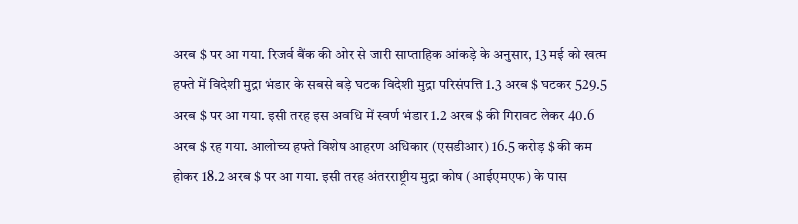अरब $ पर आ गया. रिजर्व बैंक की ओर से जारी साप्ताहिक आंकड़े के अनुसार, 13 मई को खत्म हफ्ते में विदेशी मुद्रा भंडार के सबसे बड़े घटक विदेशी मुद्रा परिसंपत्ति 1.3 अरब $ घटकर 529.5 अरब $ पर आ गया. इसी तरह इस अवधि में स्वर्ण भंडार 1.2 अरब $ की गिरावट लेकर 40.6 अरब $ रह गया. आलोच्य हफ्ते विशेष आहरण अधिकार (एसडीआर) 16.5 करोड़ $ की कम होकर 18.2 अरब $ पर आ गया. इसी तरह अंतरराष्ट्रीय मुद्रा कोष (आईएमएफ) के पास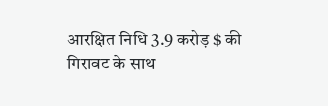आरक्षित निधि 3.9 करोड़ $ की गिरावट के साथ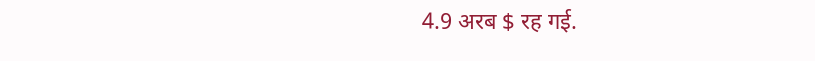4.9 अरब $ रह गई.